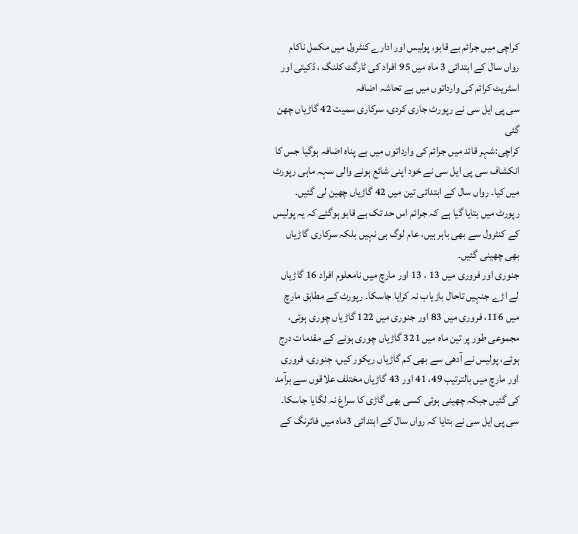کراچی میں جرائم بے قابو، پولیس اور ادارے کنٹرول میں مکمل ناکام
رواں سال کے ابتدائی 3 ماہ میں 95 افراد کی ٹارگٹ کلنگ ، ڈکیتی اور اسٹریٹ کرائم کی وارداتوں میں بے تحاشہ اضافہ
سی پی ایل سی نے رپورٹ جاری کردی، سرکاری سمیت 42 گاڑیاں چھن گئی
کراچی:شہر قائد میں جرائم کی وارداتوں میں بے پناہ اضافہ ہوگیا جس کا انکشاف سی پی ایل سی نے خود اپنی شائع ہونے والی سہہ ماہی رپورٹ میں کیا۔ رواں سال کے ابتدائی تین میں 42 گاڑیاں چھین لی گئیں۔ رپورٹ میں بتایا گیا ہے کہ جرائم اس حد تک بے قابو ہوگئے کہ یہ پولیس کے کنٹرول سے بھی باہر ہیں، عام لوگ ہی نہیں بلکہ سرکاری گاڑیاں بھی چھینی گئیں۔
جنوری اور فروری میں 13 ، 13 اور مارچ میں نامعلوم افراد 16 گاڑیاں لے اڑے جنہیں تاحال بازیاب نہ کرایا جاسکا۔ رپورٹ کے مطابق مارچ میں 116، فروری میں 83 اور جنوری میں 122 گاڑیاں چوری ہوئی، مجموعی طور پر تین ماہ میں 321 گاڑیاں چوری ہونے کے مقدمات درج ہوئے، پولیس نے آدھی سے بھی کم گاڑیاں ریکور کیں، جنوری، فروری اور مارچ میں بالترتیب 49، 41 اور 43 گاڑیاں مختلف علاقوں سے برآمد کی گئیں جبکہ چھینی ہوئی کسی بھی گاڑی کا سراغ نہ لگایا جاسکا۔
سی پی ایل سی نے بتایا کہ رواں سال کے ابتدائی 3ماہ میں فائرنگ کے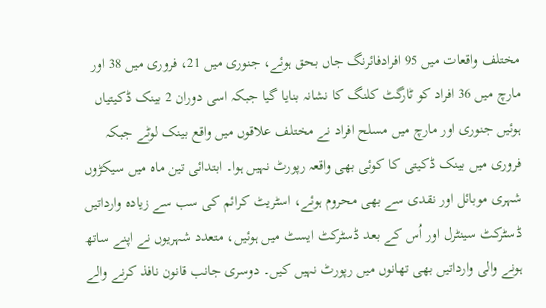مختلف واقعات میں 95 افرادفائرنگ جاں بحق ہوئے، جنوری میں 21، فروری میں 38 اور مارچ میں 36 افراد کو ٹارگٹ کلنگ کا نشانہ بنایا گیا جبکہ اسی دوران 2 بینک ڈکیتیاں ہوئیں جنوری اور مارچ میں مسلح افراد نے مختلف علاقوں میں واقع بینک لوٹے جبکہ فروری میں بینک ڈکیتی کا کوئی بھی واقعہ رپورٹ نہیں ہوا۔ ابتدائی تین ماہ میں سیکڑوں شہری موبائل اور نقدی سے بھی محروم ہوئے، اسٹریٹ کرائم کی سب سے زیادہ وارداتیں ڈسٹرکٹ سینٹرل اور اُس کے بعد ڈسٹرکٹ ایسٹ میں ہوئیں، متعدد شہریوں نے اپنے ساتھ ہونے والی وارداتیں بھی تھانوں میں رپورٹ نہیں کیں۔ دوسری جانب قانون نافذ کرنے والے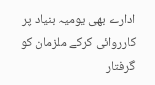ادارے بھی یومیہ بنیاد پر کارروائی کرکے ملزمان کو گرفتار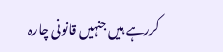کررہے ہیں جنہیں قانونی چارہ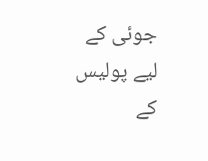جوئی کے لیے پولیس کے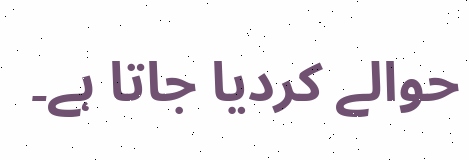حوالے کردیا جاتا ہے۔